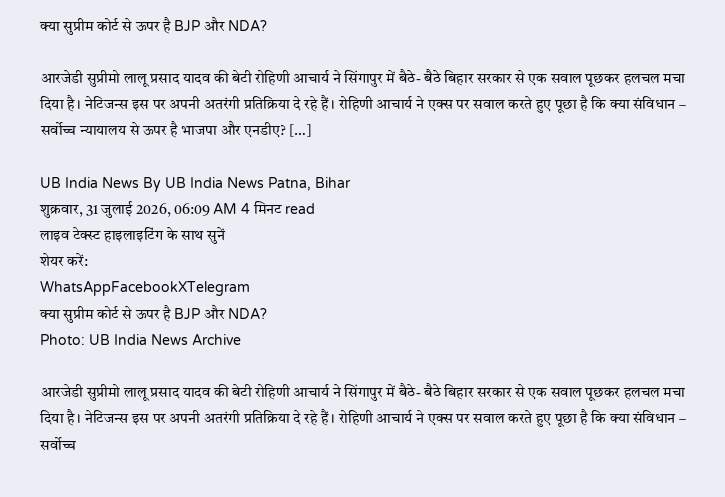क्या सुप्रीम कोर्ट से ऊपर है BJP और NDA?

आरजेडी सुप्रीमो लालू प्रसाद यादव की बेटी रोहिणी आचार्य ने सिंगापुर में बैठे- बैठे बिहार सरकार से एक सवाल पूछकर हलचल मचा दिया है। नेटिजन्स इस पर अपनी अतरंगी प्रतिक्रिया दे रहे हैं। रोहिणी आचार्य ने एक्स पर सवाल करते हुए पूछा है कि क्या संविधान – सर्वोच्च न्यायालय से ऊपर है भाजपा और एनडीए? […]

UB India News By UB India News Patna, Bihar
शुक्रवार, 31 जुलाई 2026, 06:09 AM 4 मिनट read
लाइव टेक्स्ट हाइलाइटिंग के साथ सुनें
शेयर करें:
WhatsAppFacebookXTelegram
क्या सुप्रीम कोर्ट से ऊपर है BJP और NDA?
Photo: UB India News Archive

आरजेडी सुप्रीमो लालू प्रसाद यादव की बेटी रोहिणी आचार्य ने सिंगापुर में बैठे- बैठे बिहार सरकार से एक सवाल पूछकर हलचल मचा दिया है। नेटिजन्स इस पर अपनी अतरंगी प्रतिक्रिया दे रहे हैं। रोहिणी आचार्य ने एक्स पर सवाल करते हुए पूछा है कि क्या संविधान – सर्वोच्च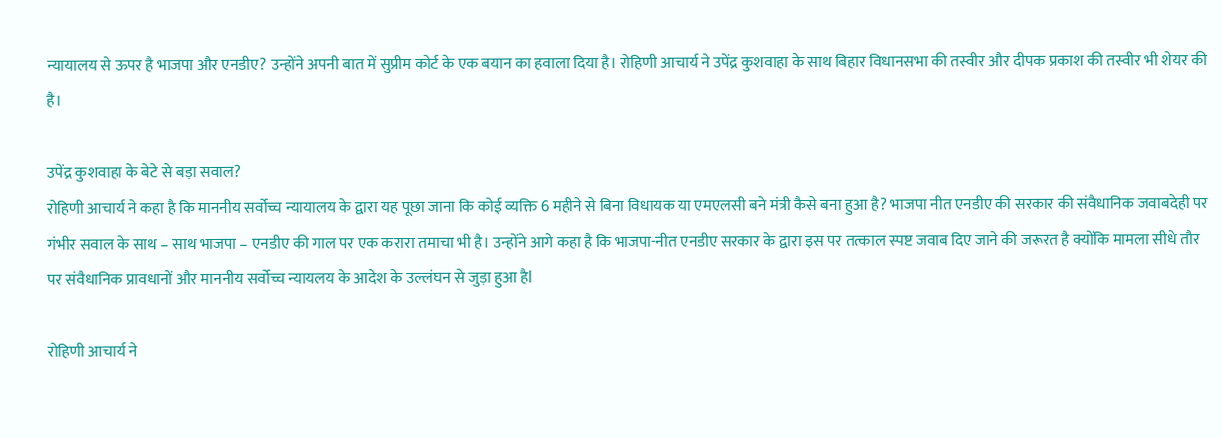न्यायालय से ऊपर है भाजपा और एनडीए? उन्होंने अपनी बात में सुप्रीम कोर्ट के एक बयान का हवाला दिया है। रोहिणी आचार्य ने उपेंद्र कुशवाहा के साथ बिहार विधानसभा की तस्वीर और दीपक प्रकाश की तस्वीर भी शेयर की है।

उपेंद्र कुशवाहा के बेटे से बड़ा सवाल?
रोहिणी आचार्य ने कहा है कि माननीय सर्वोच्च न्यायालय के द्वारा यह पूछा जाना कि कोई व्यक्ति 6 महीने से बिना विधायक या एमएलसी बने मंत्री कैसे बना हुआ है? भाजपा नीत एनडीए की सरकार की संवैधानिक जवाबदेही पर गंभीर सवाल के साथ – साथ भाजपा – एनडीए की गाल पर एक करारा तमाचा भी है। उन्होंने आगे कहा है कि भाजपा-नीत एनडीए सरकार के द्वारा इस पर तत्काल स्पष्ट जवाब दिए जाने की जरूरत है क्योंकि मामला सीधे तौर पर संवैधानिक प्रावधानों और माननीय सर्वोच्च न्यायलय के आदेश के उल्लंघन से जुड़ा हुआ हैl

रोहिणी आचार्य ने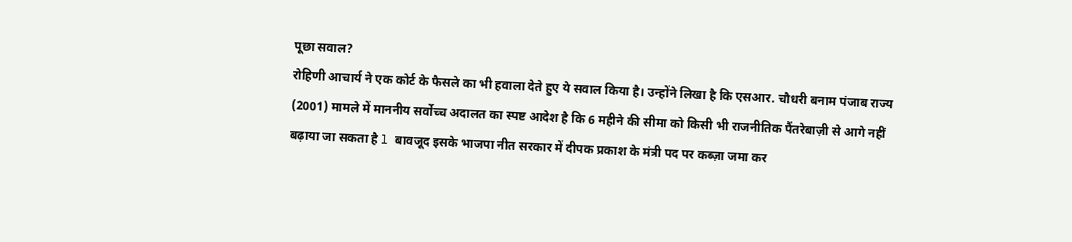पूछा सवाल?
रोहिणी आचार्य ने एक कोर्ट के फैसले का भी हवाला देते हुए ये सवाल किया है। उन्होंने लिखा है कि एसआर. चौधरी बनाम पंजाब राज्य (2001) मामले में माननीय सर्वोच्च अदालत का स्पष्ट आदेश है कि 6 महीने की सीमा को किसी भी राजनीतिक पैंतरेबाज़ी से आगे नहीं बढ़ाया जा सकता है l बावजूद इसके भाजपा नीत सरकार में दीपक प्रकाश के मंत्री पद पर कब्ज़ा जमा कर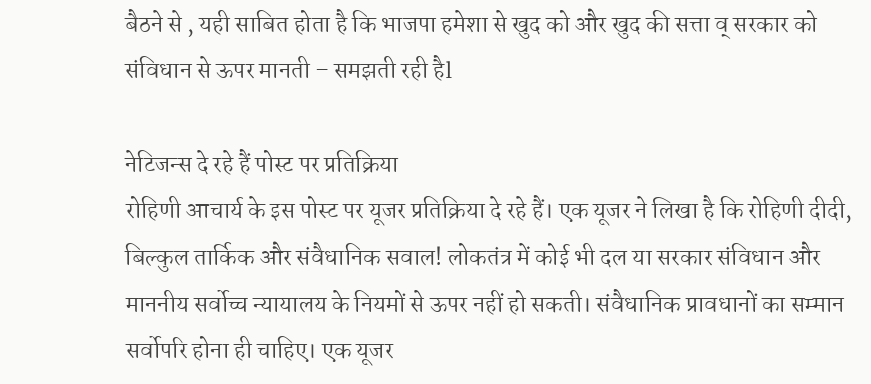बैठने से , यही साबित होता है कि भाजपा हमेशा से खुद को और खुद की सत्ता व् सरकार को संविधान से ऊपर मानती – समझती रही हैl

नेटिजन्स दे रहे हैं पोस्ट पर प्रतिक्रिया
रोहिणी आचार्य के इस पोस्ट पर यूजर प्रतिक्रिया दे रहे हैं। एक यूजर ने लिखा है कि रोहिणी दीदी, बिल्कुल तार्किक और संवैधानिक सवाल! लोकतंत्र में कोई भी दल या सरकार संविधान और माननीय सर्वोच्च न्यायालय के नियमों से ऊपर नहीं हो सकती। संवैधानिक प्रावधानों का सम्मान सर्वोपरि होना ही चाहिए। एक यूजर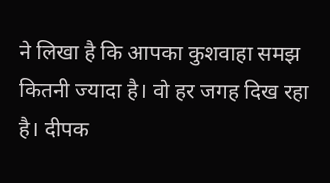ने लिखा है कि आपका कुशवाहा समझ कितनी ज्यादा है। वो हर जगह दिख रहा है। दीपक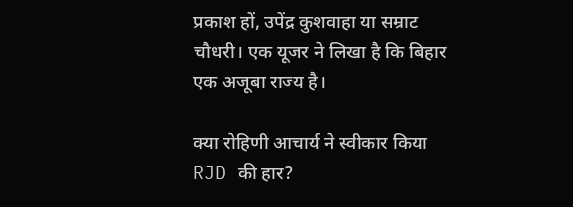प्रकाश हों, उपेंद्र कुशवाहा या सम्राट चौधरी। एक यूजर ने लिखा है कि बिहार एक अजूबा राज्य है।

क्या रोहिणी आचार्य ने स्वीकार किया RJD की हार?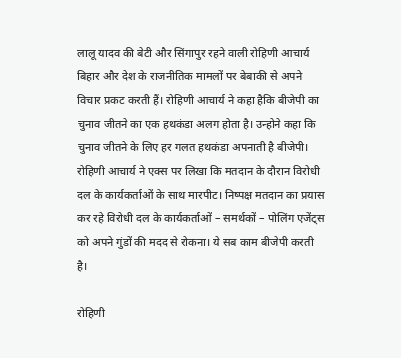लालू यादव की बेटी और सिंगापुर रहने वाली रोहिणी आचार्य बिहार और देश के राजनीतिक मामलों पर बेबाकी से अपने विचार प्रकट करती हैं। रोहिणी आचार्य ने कहा हैकि बीजेपी का चुनाव जीतने का एक हथकंडा अलग होता है। उन्होने कहा कि चुनाव जीतने के लिए हर गलत हथकंडा अपनाती है बीजेपी। रोहिणी आचार्य ने एक्स पर लिखा कि मतदान के दौरान विरोधी दल के कार्यकर्ताओं के साथ मारपीट। निष्पक्ष मतदान का प्रयास कर रहे विरोधी दल के कार्यकर्ताओं – समर्थकों – पोलिंग एजेंट्स को अपने गुंडों की मदद से रोकना। ये सब काम बीजेपी करती है।

रोहिणी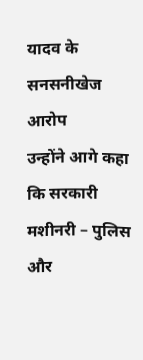यादव के सनसनीखेज आरोप
उन्होंने आगे कहा कि सरकारी मशीनरी – पुलिस और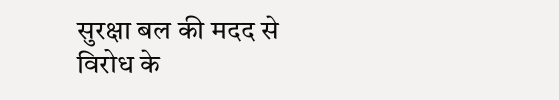सुरक्षा बल की मदद से विरोध के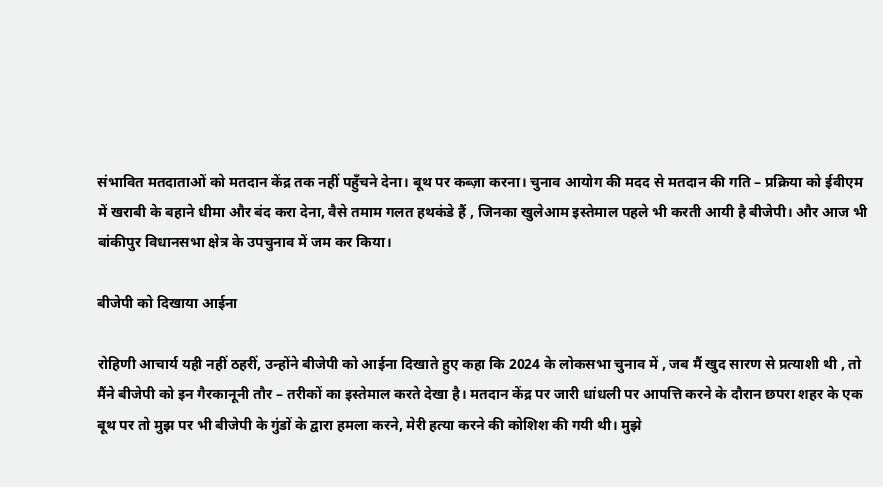संभावित मतदाताओं को मतदान केंद्र तक नहीं पहुँचने देना। बूथ पर कब्ज़ा करना। चुनाव आयोग की मदद से मतदान की गति – प्रक्रिया को ईवीएम में खराबी के बहाने धीमा और बंद करा देना, वैसे तमाम गलत हथकंडे हैं , जिनका खुलेआम इस्तेमाल पहले भी करती आयी है बीजेपी। और आज भी बांकीपुर विधानसभा क्षेत्र के उपचुनाव में जम कर किया।

बीजेपी को दिखाया आईना

रोहिणी आचार्य यही नहीं ठहरीं, उन्होंने बीजेपी को आईना दिखाते हुए कहा कि 2024 के लोकसभा चुनाव में , जब मैं खुद सारण से प्रत्याशी थी , तो मैंने बीजेपी को इन गैरकानूनी तौर – तरीकों का इस्तेमाल करते देखा है। मतदान केंद्र पर जारी धांधली पर आपत्ति करने के दौरान छपरा शहर के एक बूथ पर तो मुझ पर भी बीजेपी के गुंडों के द्वारा हमला करने, मेरी हत्या करने की कोशिश की गयी थी। मुझे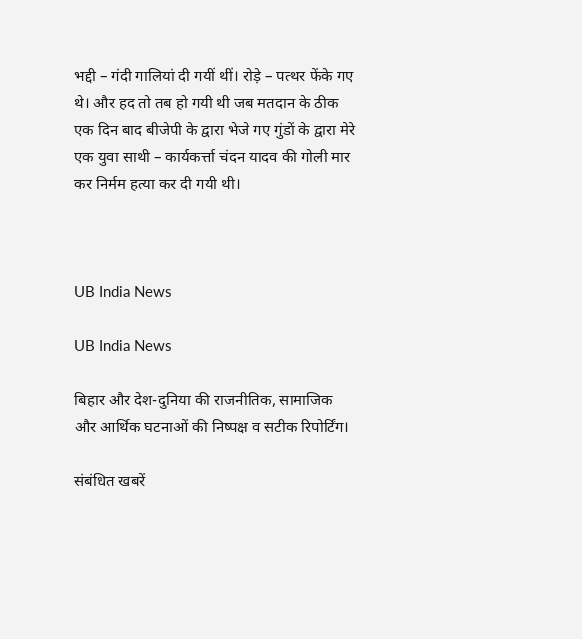भद्दी – गंदी गालियां दी गयीं थीं। रोड़े – पत्थर फेंके गए थे। और हद तो तब हो गयी थी जब मतदान के ठीक एक दिन बाद बीजेपी के द्वारा भेजे गए गुंडों के द्वारा मेरे एक युवा साथी – कार्यकर्त्ता चंदन यादव की गोली मार कर निर्मम हत्या कर दी गयी थी।



UB India News

UB India News

बिहार और देश-दुनिया की राजनीतिक, सामाजिक और आर्थिक घटनाओं की निष्पक्ष व सटीक रिपोर्टिंग।

संबंधित खबरें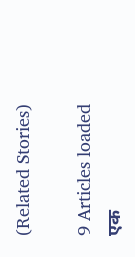(Related Stories)

9 Articles loaded
एक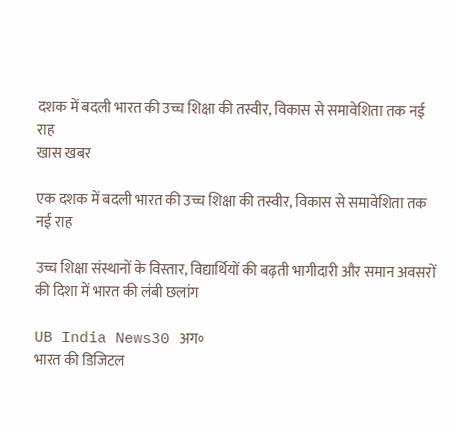दशक में बदली भारत की उच्च शिक्षा की तस्वीर, विकास से समावेशिता तक नई राह
खास खबर

एक दशक में बदली भारत की उच्च शिक्षा की तस्वीर, विकास से समावेशिता तक नई राह

उच्च शिक्षा संस्थानों के विस्तार, विद्यार्थियों की बढ़ती भागीदारी और समान अवसरों की दिशा में भारत की लंबी छलांग

UB India News30 अग॰
भारत की डिजिटल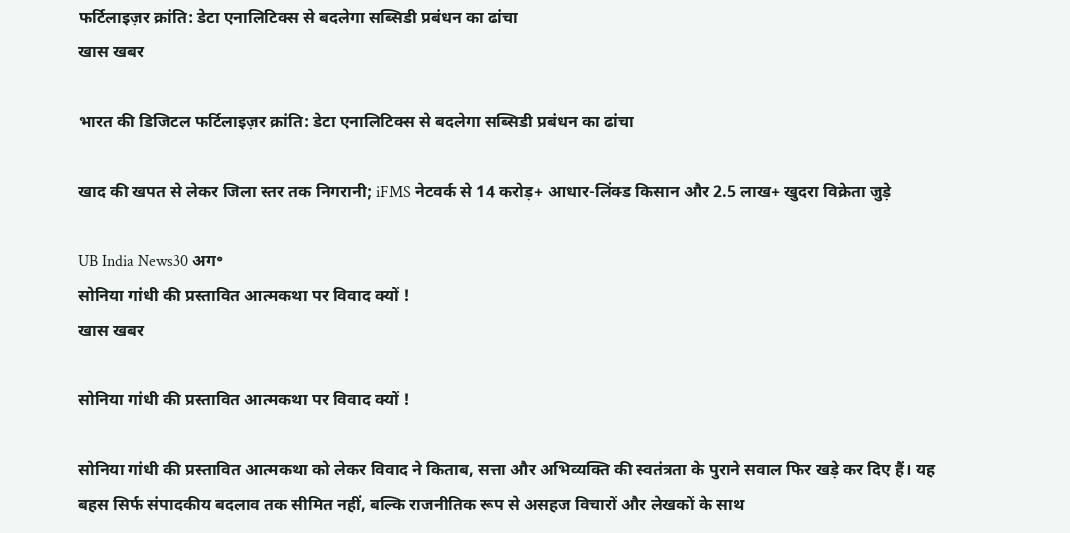फर्टिलाइज़र क्रांति: डेटा एनालिटिक्स से बदलेगा सब्सिडी प्रबंधन का ढांचा
खास खबर

भारत की डिजिटल फर्टिलाइज़र क्रांति: डेटा एनालिटिक्स से बदलेगा सब्सिडी प्रबंधन का ढांचा

खाद की खपत से लेकर जिला स्तर तक निगरानी; iFMS नेटवर्क से 14 करोड़+ आधार-लिंक्ड किसान और 2.5 लाख+ खुदरा विक्रेता जुड़े

UB India News30 अग॰
सोनिया गांधी की प्रस्तावित आत्मकथा पर विवाद क्यों !
खास खबर

सोनिया गांधी की प्रस्तावित आत्मकथा पर विवाद क्यों !

सोनिया गांधी की प्रस्तावित आत्मकथा को लेकर विवाद ने किताब, सत्ता और अभिव्यक्ति की स्वतंत्रता के पुराने सवाल फिर खड़े कर दिए हैं। यह बहस सिर्फ संपादकीय बदलाव तक सीमित नहीं, बल्कि राजनीतिक रूप से असहज विचारों और लेखकों के साथ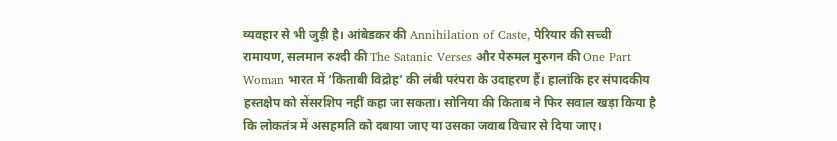व्यवहार से भी जुड़ी है। आंबेडकर की Annihilation of Caste, पेरियार की सच्ची रामायण, सलमान रुश्दी की The Satanic Verses और पेरुमल मुरुगन की One Part Woman भारत में ‘किताबी विद्रोह’ की लंबी परंपरा के उदाहरण हैं। हालांकि हर संपादकीय हस्तक्षेप को सेंसरशिप नहीं कहा जा सकता। सोनिया की किताब ने फिर सवाल खड़ा किया है कि लोकतंत्र में असहमति को दबाया जाए या उसका जवाब विचार से दिया जाए।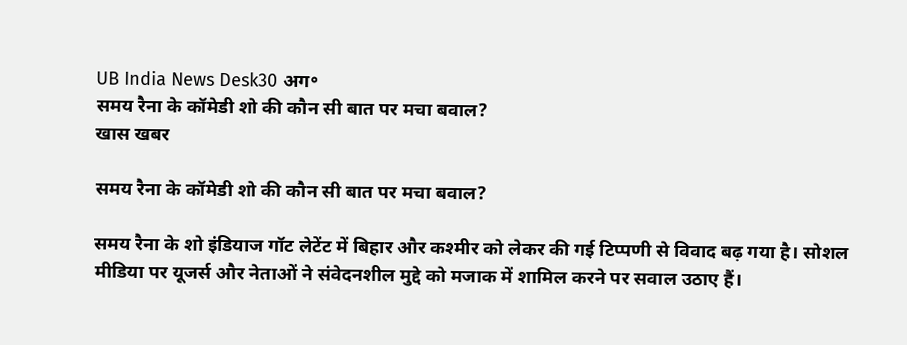UB India News Desk30 अग॰
समय रैना के कॉमेडी शो की कौन सी बात पर मचा बवाल?
खास खबर

समय रैना के कॉमेडी शो की कौन सी बात पर मचा बवाल?

समय रैना के शो इंडियाज गॉट लेटेंट में बिहार और कश्मीर को लेकर की गई टिप्पणी से विवाद बढ़ गया है। सोशल मीडिया पर यूजर्स और नेताओं ने संवेदनशील मुद्दे को मजाक में शामिल करने पर सवाल उठाए हैं।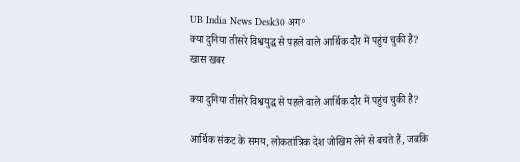UB India News Desk30 अग॰
क्या दुनिया तीसरे विश्वयुद्ध से पहले वाले आर्थिक दौर में पहुंच चुकी है?
खास खबर

क्या दुनिया तीसरे विश्वयुद्ध से पहले वाले आर्थिक दौर में पहुंच चुकी है?

आर्थिक संकट के समय, लोकतांत्रिक देश जोखिम लेने से बचते हैं, जबकि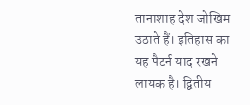तानाशाह देश जोखिम उठाते हैं। इतिहास का यह पैटर्न याद रखने लायक है। द्वितीय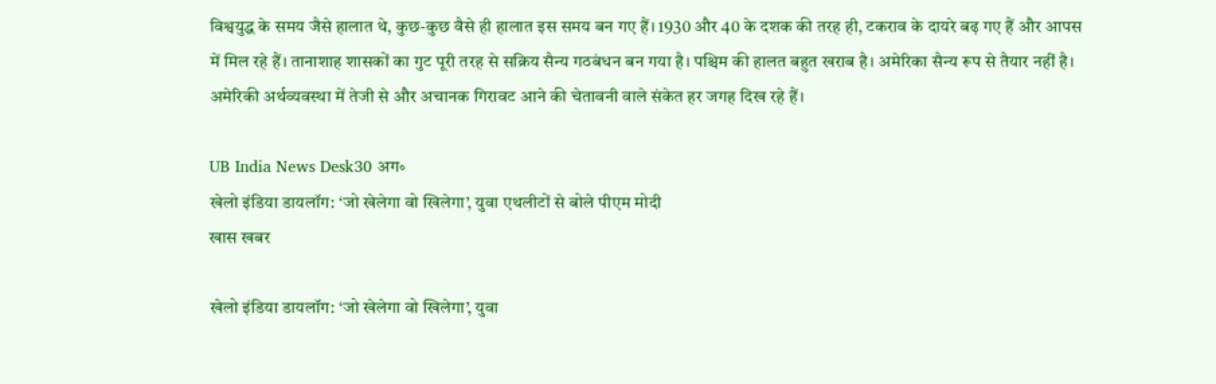विश्वयुद्ध के समय जैसे हालात थे, कुछ-कुछ वैसे ही हालात इस समय बन गए हैं। 1930 और 40 के दशक की तरह ही, टकराव के दायरे बढ़ गए हैं और आपस में मिल रहे हैं। तानाशाह शासकों का गुट पूरी तरह से सक्रिय सैन्य गठबंधन बन गया है। पश्चिम की हालत बहुत खराब है। अमेरिका सैन्य रूप से तैयार नहीं है। अमेरिकी अर्थव्यवस्था में तेजी से और अचानक गिरावट आने की चेतावनी वाले संकेत हर जगह दिख रहे हैं।

UB India News Desk30 अग॰
खेलो इंडिया डायलॉग: ‘जो खेलेगा वो खिलेगा’, युवा एथलीटों से बोले पीएम मोदी
खास खबर

खेलो इंडिया डायलॉग: ‘जो खेलेगा वो खिलेगा’, युवा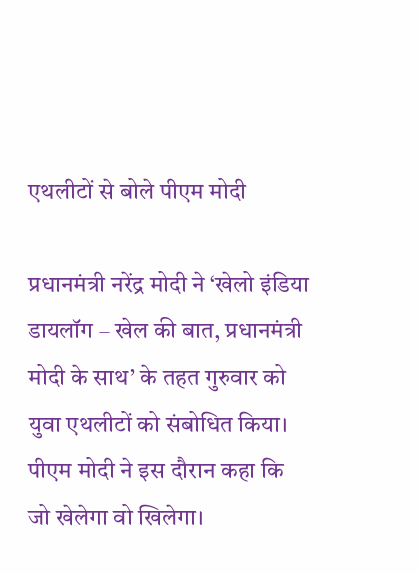एथलीटों से बोले पीएम मोदी

प्रधानमंत्री नरेंद्र मोदी ने ‘खेलो इंडिया डायलॉग – खेल की बात, प्रधानमंत्री मोदी के साथ’ के तहत गुरुवार को युवा एथलीटों को संबोधित किया। पीएम मोदी ने इस दौरान कहा कि जो खेलेगा वो खिलेगा।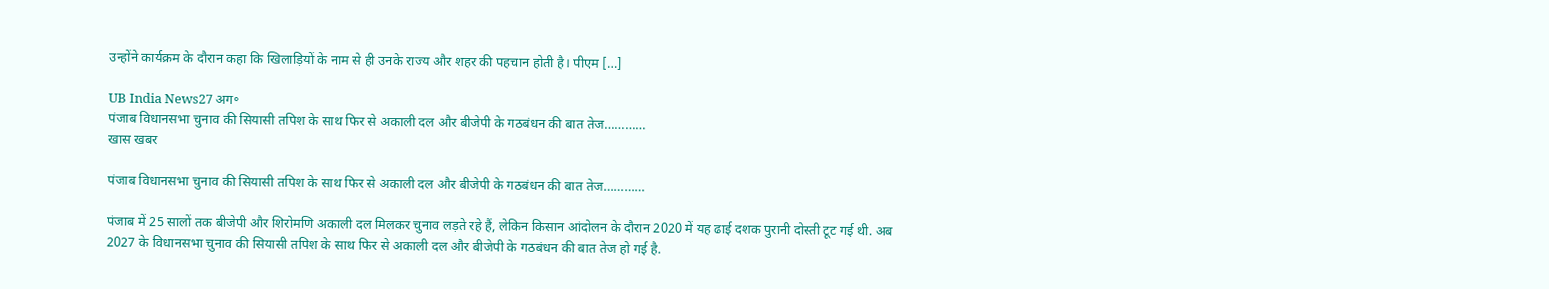उन्होंने कार्यक्रम के दौरान कहा कि खिलाड़ियों के नाम से ही उनके राज्य और शहर की पहचान होती है। पीएम […]

UB India News27 अग॰
पंजाब विधानसभा चुनाव की सियासी तपिश के साथ फिर से अकाली दल और बीजेपी के गठबंधन की बात तेज…………
खास खबर

पंजाब विधानसभा चुनाव की सियासी तपिश के साथ फिर से अकाली दल और बीजेपी के गठबंधन की बात तेज…………

पंजाब में 25 सालों तक बीजेपी और शिरोमणि अकाली दल मिलकर चुनाव लड़ते रहे हैं, लेकिन किसान आंदोलन के दौरान 2020 में यह ढाई दशक पुरानी दोस्ती टूट गई थी. अब 2027 के विधानसभा चुनाव की सियासी तपिश के साथ फिर से अकाली दल और बीजेपी के गठबंधन की बात तेज हो गई है.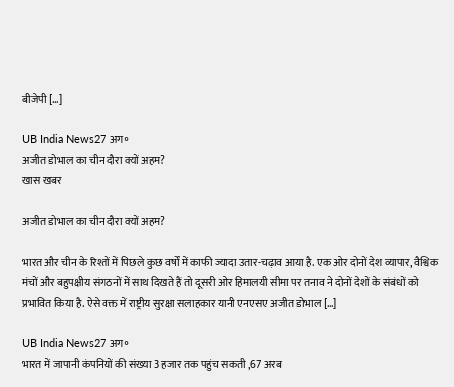बीजेपी […]

UB India News27 अग॰
अजीत डोभाल का चीन दौरा क्यों अहम?
खास खबर

अजीत डोभाल का चीन दौरा क्यों अहम?

भारत और चीन के रिश्तों में पिछले कुछ वर्षों में काफी ज्यादा उतार-चढ़ाव आया है. एक ओर दोनों देश व्यापार, वैश्विक मंचों और बहुपक्षीय संगठनों में साथ दिखते हैं तो दूसरी ओर हिमालयी सीमा पर तनाव ने दोनों देशों के संबंधों को प्रभावित किया है. ऐसे वक्त में राष्ट्रीय सुरक्षा सलाहकार यानी एनएसए अजीत डोभाल […]

UB India News27 अग॰
भारत में जापानी कंपनियों की संख्या 3 हजार तक पहुंच सकती ,67 अरब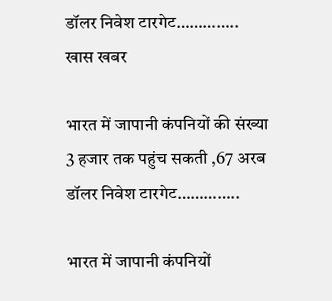डॉलर निवेश टारगेट…………..
खास खबर

भारत में जापानी कंपनियों की संख्या 3 हजार तक पहुंच सकती ,67 अरब डॉलर निवेश टारगेट…………..

भारत में जापानी कंपनियों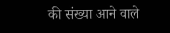की संख्या आने वाले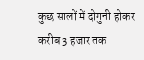कुछ सालों में दोगुनी होकर करीब 3 हजार तक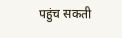पहुंच सकती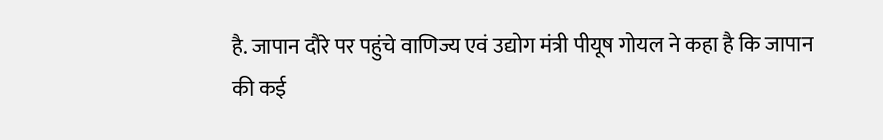है. जापान दौरे पर पहुंचे वाणिज्य एवं उद्योग मंत्री पीयूष गोयल ने कहा है कि जापान की कई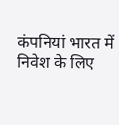कंपनियां भारत में निवेश के लिए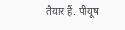तैयार हैं. पीयूष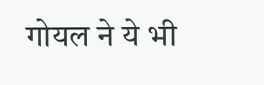गोयल ने ये भी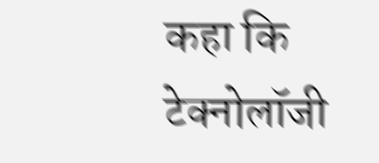कहा कि टेक्नोलॉजी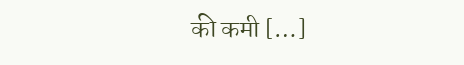की कमी […]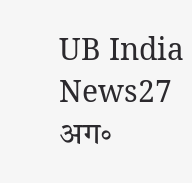UB India News27 अग॰